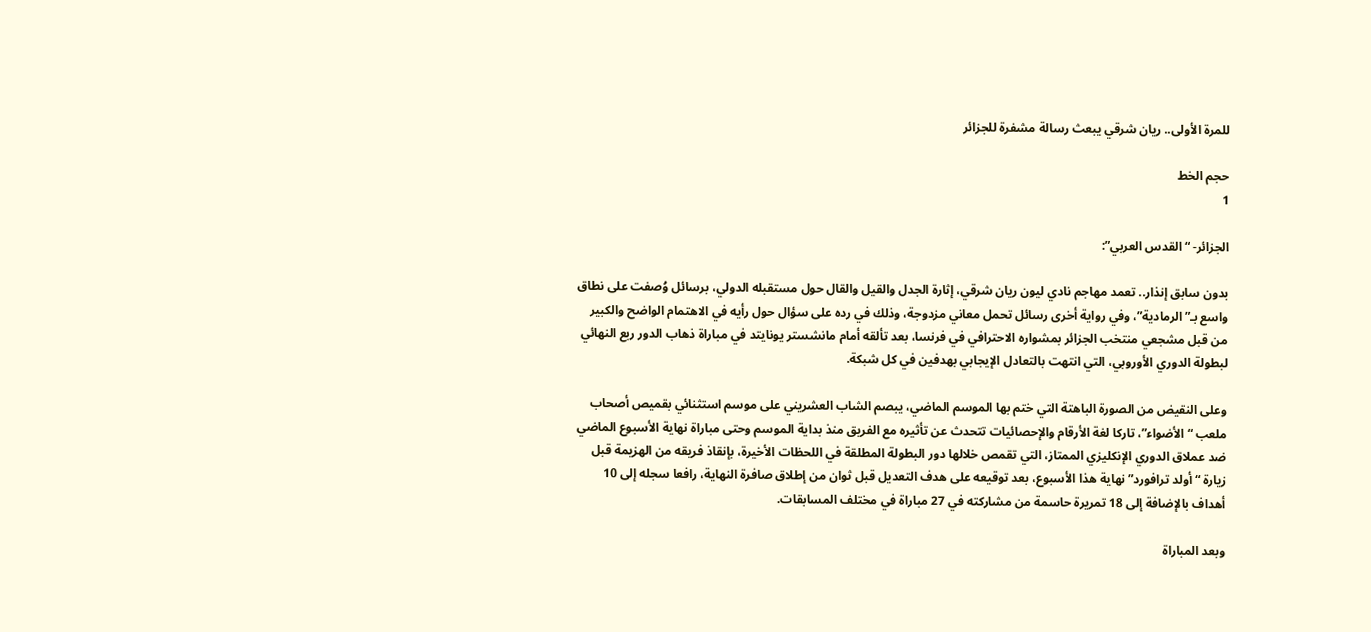للمرة الأولى.. ريان شرقي يبعث رسالة مشفرة للجزائر

حجم الخط
1

الجزائر- “القدس العربي”:

بدون سابق إنذار.. تعمد مهاجم نادي ليون ريان شرقي، إثارة الجدل والقيل والقال حول مستقبله الدولي، برسائل وُصفت على نطاق واسع بـ”الرمادية”، وفي رواية أخرى رسائل تحمل معاني مزدوجة، وذلك في رده على سؤال حول رأيه في الاهتمام الواضح والكبير من قبل مشجعي منتخب الجزائر بمشواره الاحترافي في فرنسا، بعد تألقه أمام مانشستر يونايتد في مباراة ذهاب الدور ربع النهائي لبطولة الدوري الأوروبي، التي انتهت بالتعادل الإيجابي بهدفين في كل شبكة.

وعلى النقيض من الصورة الباهتة التي ختم بها الموسم الماضي، يبصم الشاب العشريني على موسم استثنائي بقميص أصحاب ملعب “الأضواء”، تاركا لغة الأرقام والإحصائيات تتحدث عن تأثيره مع الفريق منذ بداية الموسم وحتى مباراة نهاية الأسبوع الماضي ضد عملاق الدوري الإنكليزي الممتاز، التي تقمص خلالها دور البطولة المطلقة في اللحظات الأخيرة، بإنقاذ فريقه من الهزيمة قبل زيارة “أولد ترافورد” نهاية هذا الأسبوع، بعد توقيعه على هدف التعديل قبل ثوان من إطلاق صافرة النهاية، رافعا سجله إلى 10 أهداف بالإضافة إلى 18 تمريرة حاسمة من مشاركته في 27 مباراة في مختلف المسابقات.

وبعد المباراة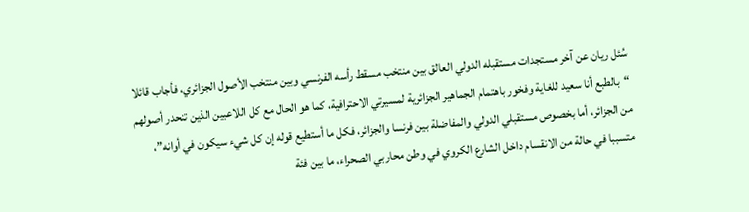سُئل ريان عن آخر مستجدات مستقبله الدولي العالق بين منتخب مسقط رأسه الفرنسي وبين منتخب الأصول الجزائري، فأجاب قائلا “بالطبع أنا سعيد للغاية وفخور باهتمام الجماهير الجزائرية لمسيرتي الاحترافية، كما هو الحال مع كل اللاعبين الذين تنحدر أصولهم من الجزائر، أما بخصوص مستقبلي الدولي والمفاضلة بين فرنسا والجزائر، فكل ما أستطيع قوله إن كل شيء سيكون في أوانه”، متسببا في حالة من الانقسام داخل الشارع الكروي في وطن محاربي الصحراء، ما بين فئة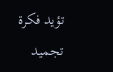تؤيد فكرة تجميد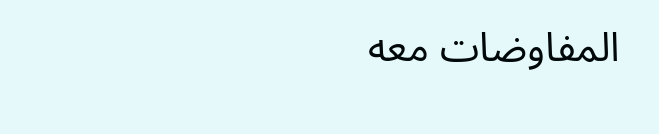المفاوضات معه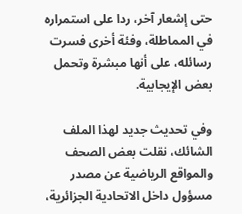حتى إشعار آخر، ردا على استمراره في المماطلة، وفئة أخرى فسرت رسائله، على أنها مبشرة وتحمل بعض الإيجابية.

وفي تحديث جديد لهذا الملف الشائك، نقلت بعض الصحف والمواقع الرياضية عن مصدر مسؤول داخل الاتحادية الجزائرية،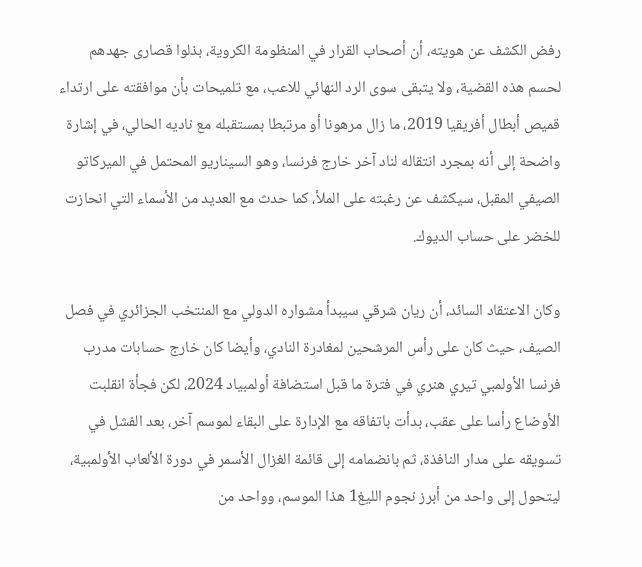رفض الكشف عن هويته، أن أصحاب القرار في المنظومة الكروية، بذلوا قصارى جهدهم لحسم هذه القضية، ولا يتبقى سوى الرد النهائي للاعب، مع تلميحات بأن موافقته على ارتداء قميص أبطال أفريقيا 2019، ما زال مرهونا أو مرتبطا بمستقبله مع ناديه الحالي، في إشارة واضحة إلى أنه بمجرد انتقاله لناد آخر خارج فرنسا، وهو السيناريو المحتمل في الميركاتو الصيفي المقبل، سيكشف عن رغبته على الملأ، كما حدث مع العديد من الأسماء التي انحازت للخضر على حساب الديوك.

وكان الاعتقاد السائد، أن ريان شرقي سيبدأ مشواره الدولي مع المنتخب الجزائري في فصل الصيف، حيث كان على رأس المرشحين لمغادرة النادي، وأيضا كان خارج حسابات مدرب فرنسا الأولمبي تيري هنري في فترة ما قبل استضافة أولمبياد 2024، لكن فجأة انقلبت الأوضاع رأسا على عقب، بدأت باتفاقه مع الإدارة على البقاء لموسم آخر، بعد الفشل في تسويقه على مدار النافذة، ثم بانضمامه إلى قائمة الغزال الأسمر في دورة الألعاب الأولمبية، ليتحول إلى واحد من أبرز نجوم الليغ1 هذا الموسم، وواحد من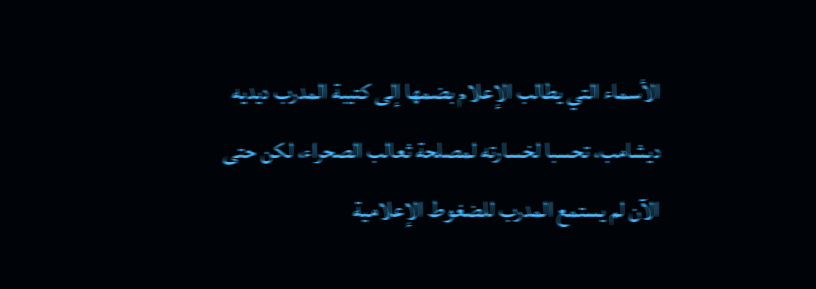الأسماء التي يطالب الإعلام بضمها إلى كتيبة المدرب ديديه ديشامب، تحسبا لخسارته لمصلحة ثعالب الصحراء، لكن حتى الآن لم يستمع المدرب للضغوط الإعلامية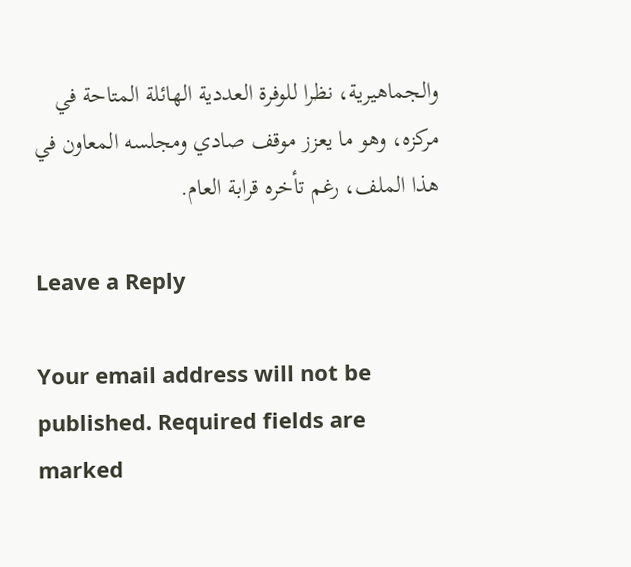والجماهيرية، نظرا للوفرة العددية الهائلة المتاحة في مركزه، وهو ما يعزز موقف صادي ومجلسه المعاون في هذا الملف، رغم تأخره قرابة العام.

Leave a Reply

Your email address will not be published. Required fields are marked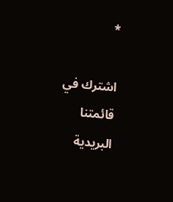*

اشترك في قائمتنا البريدية